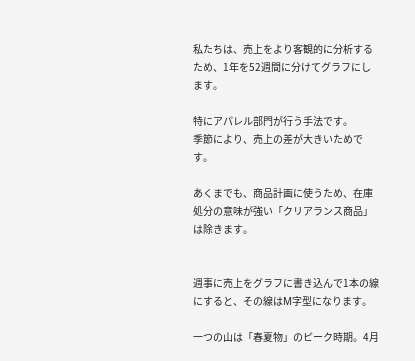私たちは、売上をより客観的に分析するため、1年を52週間に分けてグラフにします。

特にアパレル部門が行う手法です。
季節により、売上の差が大きいためです。

あくまでも、商品計画に使うため、在庫処分の意味が強い「クリアランス商品」は除きます。


週事に売上をグラフに書き込んで1本の線にすると、その線はM字型になります。

一つの山は「春夏物」のピーク時期。4月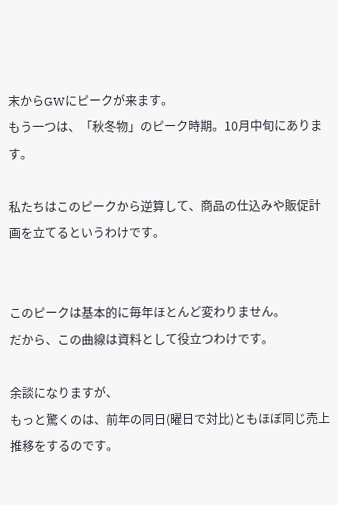末からGWにピークが来ます。
もう一つは、「秋冬物」のピーク時期。10月中旬にあります。

私たちはこのピークから逆算して、商品の仕込みや販促計画を立てるというわけです。


このピークは基本的に毎年ほとんど変わりません。
だから、この曲線は資料として役立つわけです。

余談になりますが、
もっと驚くのは、前年の同日(曜日で対比)ともほぼ同じ売上推移をするのです。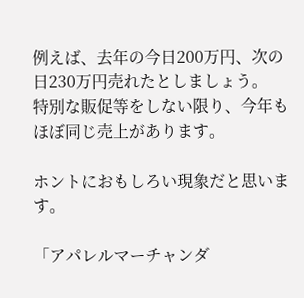例えば、去年の今日200万円、次の日230万円売れたとしましょう。
特別な販促等をしない限り、今年もほぼ同じ売上があります。

ホントにおもしろい現象だと思います。

「アパレルマーチャンダ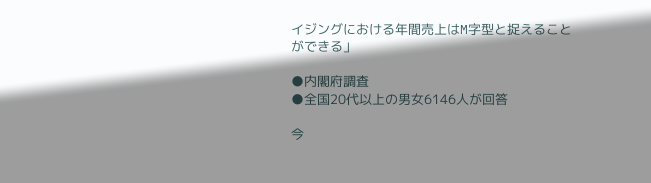イジングにおける年間売上はM字型と捉えることができる」

●内閣府調査
●全国20代以上の男女6146人が回答

今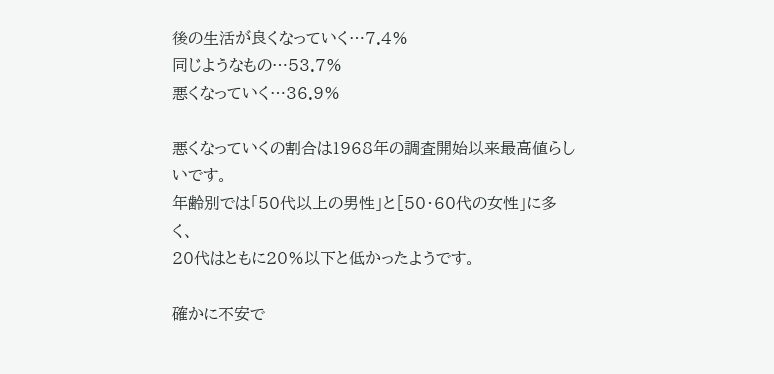後の生活が良くなっていく…7.4%
同じようなもの…53.7%
悪くなっていく…36.9%

悪くなっていくの割合は1968年の調査開始以来最高値らしいです。
年齢別では「50代以上の男性」と[50・60代の女性」に多く、
20代はともに20%以下と低かったようです。

確かに不安で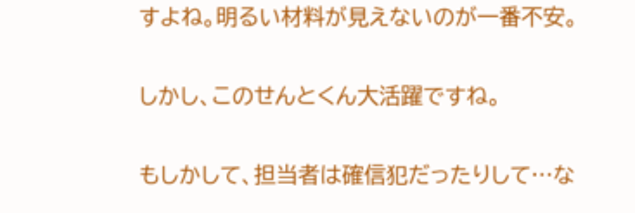すよね。明るい材料が見えないのが一番不安。

しかし、このせんとくん大活躍ですね。

もしかして、担当者は確信犯だったりして…な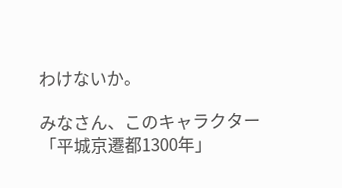わけないか。

みなさん、このキャラクター「平城京遷都1300年」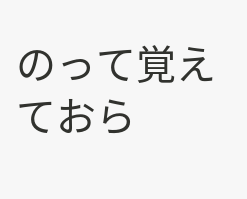のって覚えておら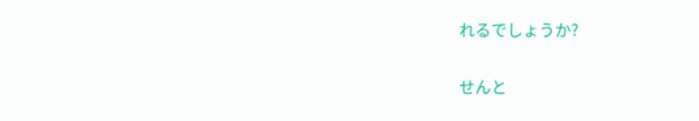れるでしょうか?

せんと